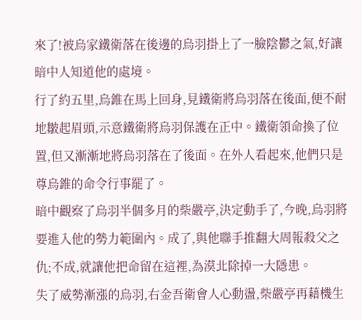來了!被烏家鐵衛落在後邊的烏羽掛上了一臉陰鬱之氣,好讓暗中人知道他的處境。
行了約五里,烏錐在馬上回身,見鐵衛將烏羽落在後面,便不耐地皺起眉頭,示意鐵衛將烏羽保護在正中。鐵衛領命換了位置,但又漸漸地將烏羽落在了後面。在外人看起來,他們只是尊烏錐的命令行事罷了。
暗中觀察了烏羽半個多月的柴嚴亭,決定動手了,今晚,烏羽將要進入他的勢力範圍內。成了,與他聯手推翻大周報殺父之仇;不成,就讓他把命留在這裡,為漠北除掉一大隱患。
失了威勢漸漲的烏羽,右金吾衛會人心動盪,柴嚴亭再藉機生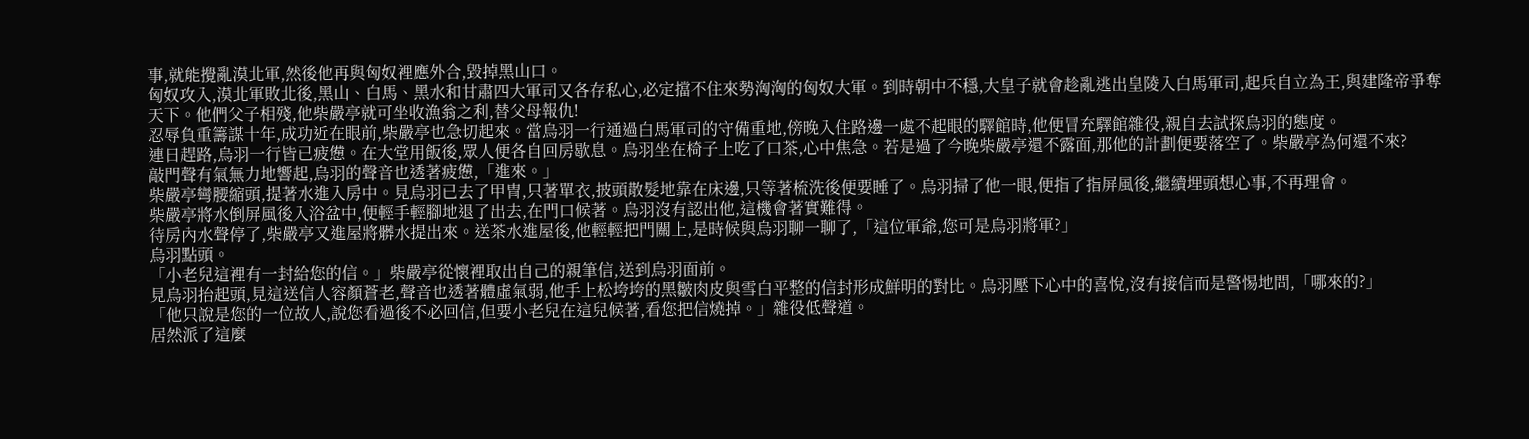事,就能攪亂漠北軍,然後他再與匈奴裡應外合,毀掉黑山口。
匈奴攻入,漠北軍敗北後,黑山、白馬、黑水和甘肅四大軍司又各存私心,必定擋不住來勢洶洶的匈奴大軍。到時朝中不穩,大皇子就會趁亂逃出皇陵入白馬軍司,起兵自立為王,與建隆帝爭奪天下。他們父子相殘,他柴嚴亭就可坐收漁翁之利,替父母報仇!
忍辱負重籌謀十年,成功近在眼前,柴嚴亭也急切起來。當烏羽一行通過白馬軍司的守備重地,傍晚入住路邊一處不起眼的驛館時,他便冒充驛館雜役,親自去試探烏羽的態度。
連日趕路,烏羽一行皆已疲憊。在大堂用飯後,眾人便各自回房歇息。烏羽坐在椅子上吃了口茶,心中焦急。若是過了今晚柴嚴亭還不露面,那他的計劃便要落空了。柴嚴亭為何還不來?
敲門聲有氣無力地響起,烏羽的聲音也透著疲憊,「進來。」
柴嚴亭彎腰縮頭,提著水進入房中。見烏羽已去了甲冑,只著單衣,披頭散髮地靠在床邊,只等著梳洗後便要睡了。烏羽掃了他一眼,便指了指屏風後,繼續埋頭想心事,不再理會。
柴嚴亭將水倒屏風後入浴盆中,便輕手輕腳地退了出去,在門口候著。烏羽沒有認出他,這機會著實難得。
待房內水聲停了,柴嚴亭又進屋將髒水提出來。送茶水進屋後,他輕輕把門關上,是時候與烏羽聊一聊了,「這位軍爺,您可是烏羽將軍?」
烏羽點頭。
「小老兒這裡有一封給您的信。」柴嚴亭從懷裡取出自己的親筆信,送到烏羽面前。
見烏羽抬起頭,見這送信人容顏蒼老,聲音也透著體虛氣弱,他手上松垮垮的黑皺肉皮與雪白平整的信封形成鮮明的對比。烏羽壓下心中的喜悅,沒有接信而是警惕地問,「哪來的?」
「他只說是您的一位故人,說您看過後不必回信,但要小老兒在這兒候著,看您把信燒掉。」雜役低聲道。
居然派了這麼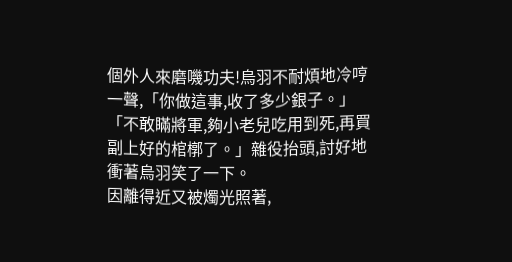個外人來磨嘰功夫!烏羽不耐煩地冷哼一聲,「你做這事,收了多少銀子。」
「不敢瞞將軍,夠小老兒吃用到死,再買副上好的棺槨了。」雜役抬頭,討好地衝著烏羽笑了一下。
因離得近又被燭光照著,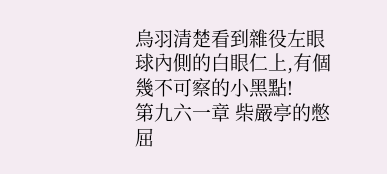烏羽清楚看到雜役左眼球內側的白眼仁上,有個幾不可察的小黑點!
第九六一章 柴嚴亭的憋屈